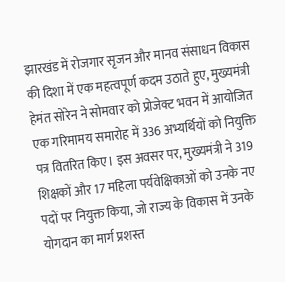झारखंड में रोजगार सृजन और मानव संसाधन विकास की दिशा में एक महत्वपूर्ण कदम उठाते हुए, मुख्यमंत्री हेमंत सोरेन ने सोमवार को प्रोजेक्ट भवन में आयोजित एक गरिमामय समारोह में 336 अभ्यर्थियों को नियुक्ति पत्र वितरित किए। इस अवसर पर, मुख्यमंत्री ने 319 शिक्षकों और 17 महिला पर्यवेक्षिकाओं को उनके नए पदों पर नियुक्त किया, जो राज्य के विकास में उनके योगदान का मार्ग प्रशस्त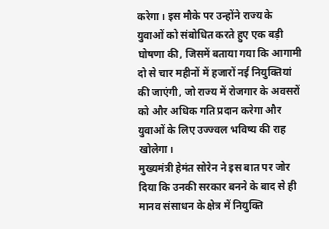करेगा। इस मौके पर उन्होंने राज्य के युवाओं को संबोधित करते हुए एक बड़ी घोषणा की, जिसमें बताया गया कि आगामी दो से चार महीनों में हजारों नई नियुक्तियां की जाएंगी, जो राज्य में रोजगार के अवसरों को और अधिक गति प्रदान करेगा और युवाओं के लिए उज्ज्वल भविष्य की राह खोलेगा।
मुख्यमंत्री हेमंत सोरेन ने इस बात पर जोर दिया कि उनकी सरकार बनने के बाद से ही मानव संसाधन के क्षेत्र में नियुक्ति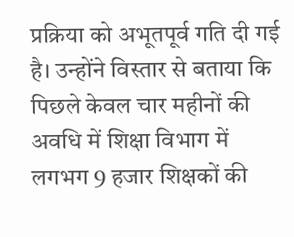प्रक्रिया को अभूतपूर्व गति दी गई है। उन्होंने विस्तार से बताया कि पिछले केवल चार महीनों की अवधि में शिक्षा विभाग में लगभग 9 हजार शिक्षकों की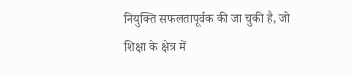नियुक्ति सफलतापूर्वक की जा चुकी है, जो शिक्षा के क्षेत्र में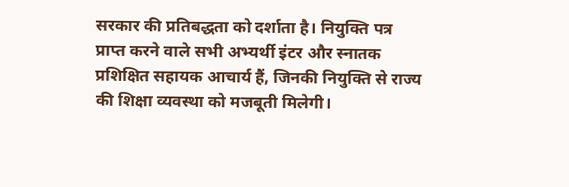सरकार की प्रतिबद्धता को दर्शाता है। नियुक्ति पत्र प्राप्त करने वाले सभी अभ्यर्थी इंटर और स्नातक प्रशिक्षित सहायक आचार्य हैं, जिनकी नियुक्ति से राज्य की शिक्षा व्यवस्था को मजबूती मिलेगी।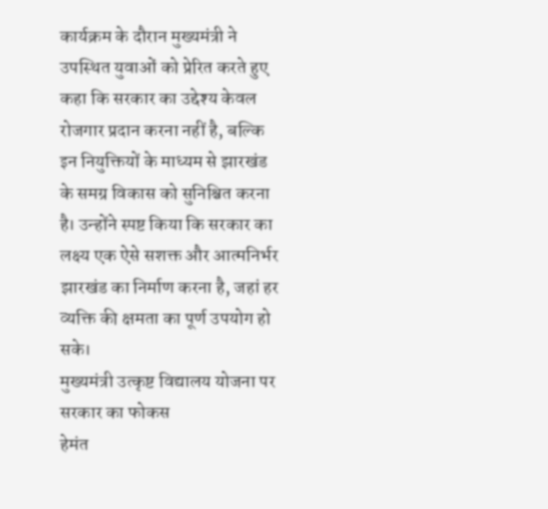कार्यक्रम के दौरान मुख्यमंत्री ने उपस्थित युवाओं को प्रेरित करते हुए कहा कि सरकार का उद्देश्य केवल रोजगार प्रदान करना नहीं है, बल्कि इन नियुक्तियों के माध्यम से झारखंड के समग्र विकास को सुनिश्चित करना है। उन्होंने स्पष्ट किया कि सरकार का लक्ष्य एक ऐसे सशक्त और आत्मनिर्भर झारखंड का निर्माण करना है, जहां हर व्यक्ति की क्षमता का पूर्ण उपयोग हो सके।
मुख्यमंत्री उत्कृष्ट विद्यालय योजना पर सरकार का फोकस
हेमंत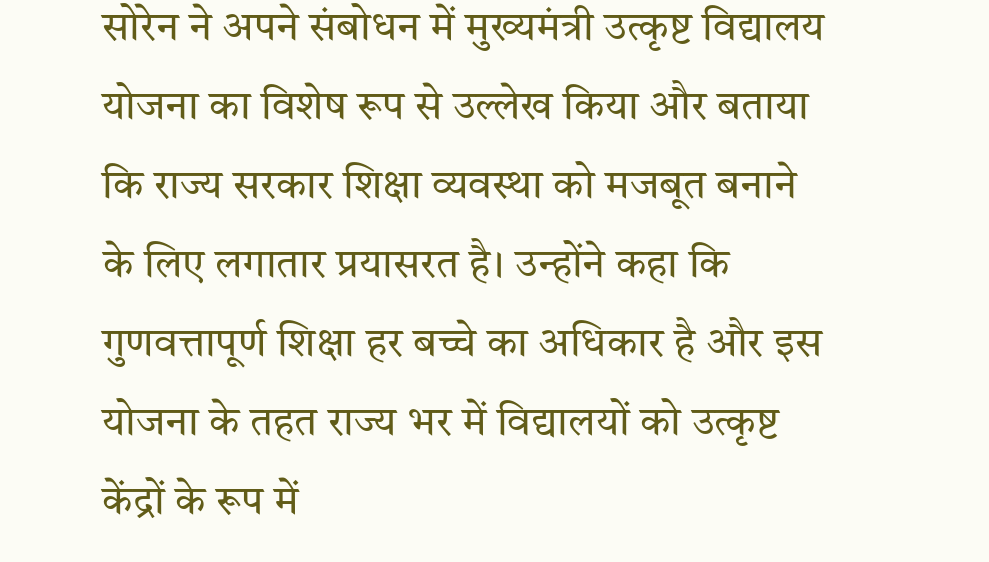सोरेन ने अपने संबोधन में मुख्यमंत्री उत्कृष्ट विद्यालय योजना का विशेष रूप से उल्लेख किया और बताया कि राज्य सरकार शिक्षा व्यवस्था को मजबूत बनाने के लिए लगातार प्रयासरत है। उन्होंने कहा कि गुणवत्तापूर्ण शिक्षा हर बच्चे का अधिकार है और इस योजना के तहत राज्य भर में विद्यालयों को उत्कृष्ट केंद्रों के रूप में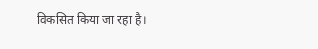विकसित किया जा रहा है।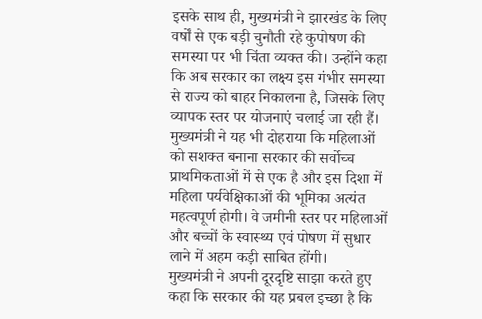इसके साथ ही, मुख्यमंत्री ने झारखंड के लिए वर्षों से एक बड़ी चुनौती रहे कुपोषण की समस्या पर भी चिंता व्यक्त की। उन्होंने कहा कि अब सरकार का लक्ष्य इस गंभीर समस्या से राज्य को बाहर निकालना है, जिसके लिए व्यापक स्तर पर योजनाएं चलाई जा रही हैं। मुख्यमंत्री ने यह भी दोहराया कि महिलाओं को सशक्त बनाना सरकार की सर्वोच्च प्राथमिकताओं में से एक है और इस दिशा में महिला पर्यवेक्षिकाओं की भूमिका अत्यंत महत्वपूर्ण होगी। वे जमीनी स्तर पर महिलाओं और बच्चों के स्वास्थ्य एवं पोषण में सुधार लाने में अहम कड़ी साबित होंगी।
मुख्यमंत्री ने अपनी दूरदृष्टि साझा करते हुए कहा कि सरकार की यह प्रबल इच्छा है कि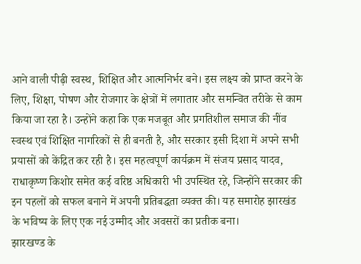आने वाली पीढ़ी स्वस्थ, शिक्षित और आत्मनिर्भर बने। इस लक्ष्य को प्राप्त करने के लिए, शिक्षा, पोषण और रोजगार के क्षेत्रों में लगातार और समन्वित तरीके से काम किया जा रहा है। उन्होंने कहा कि एक मजबूत और प्रगतिशील समाज की नींव स्वस्थ एवं शिक्षित नागरिकों से ही बनती है, और सरकार इसी दिशा में अपने सभी प्रयासों को केंद्रित कर रही है। इस महत्वपूर्ण कार्यक्रम में संजय प्रसाद यादव, राधाकृष्ण किशोर समेत कई वरिष्ठ अधिकारी भी उपस्थित रहे, जिन्होंने सरकार की इन पहलों को सफल बनाने में अपनी प्रतिबद्धता व्यक्त की। यह समारोह झारखंड के भविष्य के लिए एक नई उम्मीद और अवसरों का प्रतीक बना।
झारखण्ड के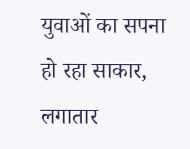युवाओं का सपना हो रहा साकार, लगातार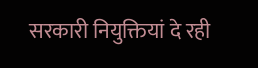सरकारी नियुक्तियां दे रही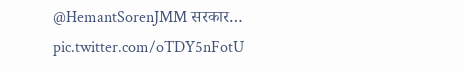@HemantSorenJMM सरकार… pic.twitter.com/oTDY5nFotU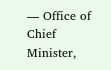— Office of Chief Minister,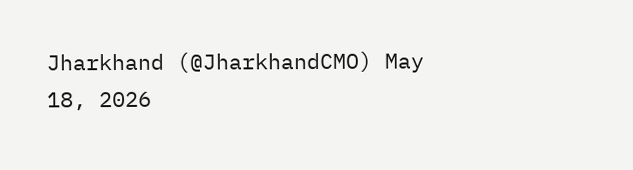Jharkhand (@JharkhandCMO) May 18, 2026